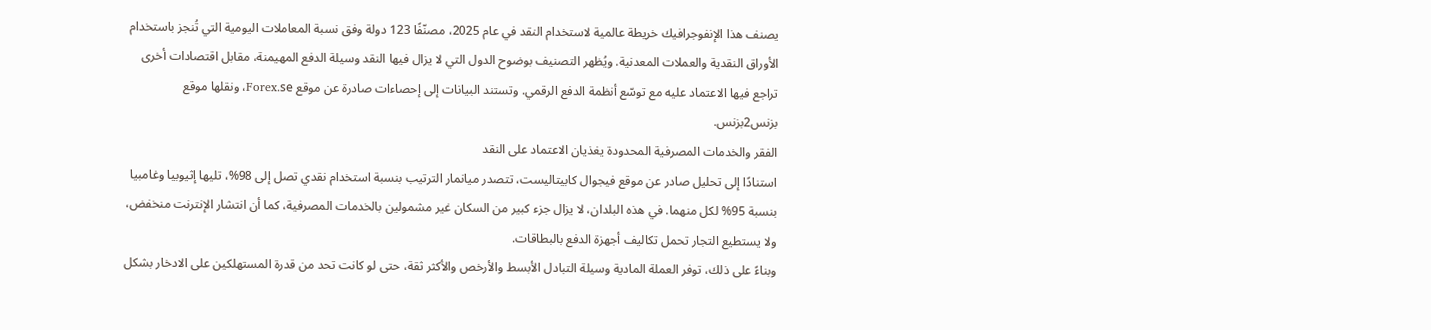يصنف هذا الإنفوجرافيك خريطة عالمية لاستخدام النقد في عام 2025، مصنّفًا 123 دولة وفق نسبة المعاملات اليومية التي تُنجز باستخدام الأوراق النقدية والعملات المعدنية. ويُظهر التصنيف بوضوح الدول التي لا يزال فيها النقد وسيلة الدفع المهيمنة، مقابل اقتصادات أخرى تراجع فيها الاعتماد عليه مع توسّع أنظمة الدفع الرقمي. وتستند البيانات إلى إحصاءات صادرة عن موقع Forex.se، ونقلها موقع بزنس2بزنس.
الفقر والخدمات المصرفية المحدودة يغذيان الاعتماد على النقد
استنادًا إلى تحليل صادر عن موقع فيجوال كابيتاليست، تتصدر ميانمار الترتيب بنسبة استخدام نقدي تصل إلى 98%، تليها إثيوبيا وغامبيا بنسبة 95% لكل منهما. في هذه البلدان، لا يزال جزء كبير من السكان غير مشمولين بالخدمات المصرفية، كما أن انتشار الإنترنت منخفض، ولا يستطيع التجار تحمل تكاليف أجهزة الدفع بالبطاقات.
وبناءً على ذلك، توفر العملة المادية وسيلة التبادل الأبسط والأرخص والأكثر ثقة، حتى لو كانت تحد من قدرة المستهلكين على الادخار بشكل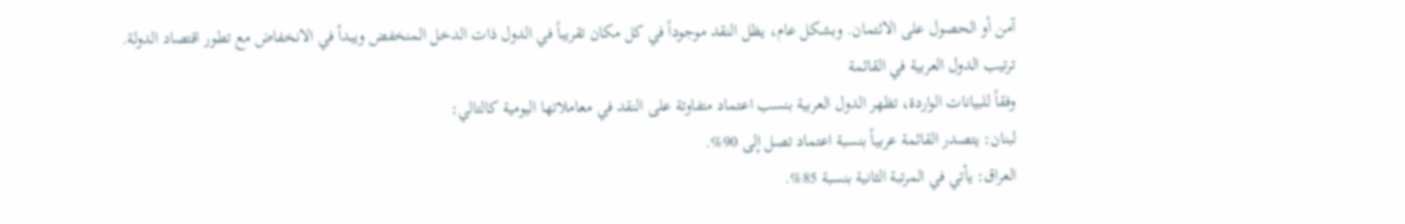آمن أو الحصول على الائتمان. وبشكل عام، يظل النقد موجوداً في كل مكان تقريباً في الدول ذات الدخل المنخفض ويبدأ في الانخفاض مع تطور اقتصاد الدولة.
ترتيب الدول العربية في القائمة
وفقاً للبيانات الواردة، تظهر الدول العربية بنسب اعتماد متفاوتة على النقد في معاملاتها اليومية كالتالي:
لبنان: يتصدر القائمة عربياً بنسبة اعتماد تصل إلى 90%.
العراق: يأتي في المرتبة الثانية بنسبة 85%.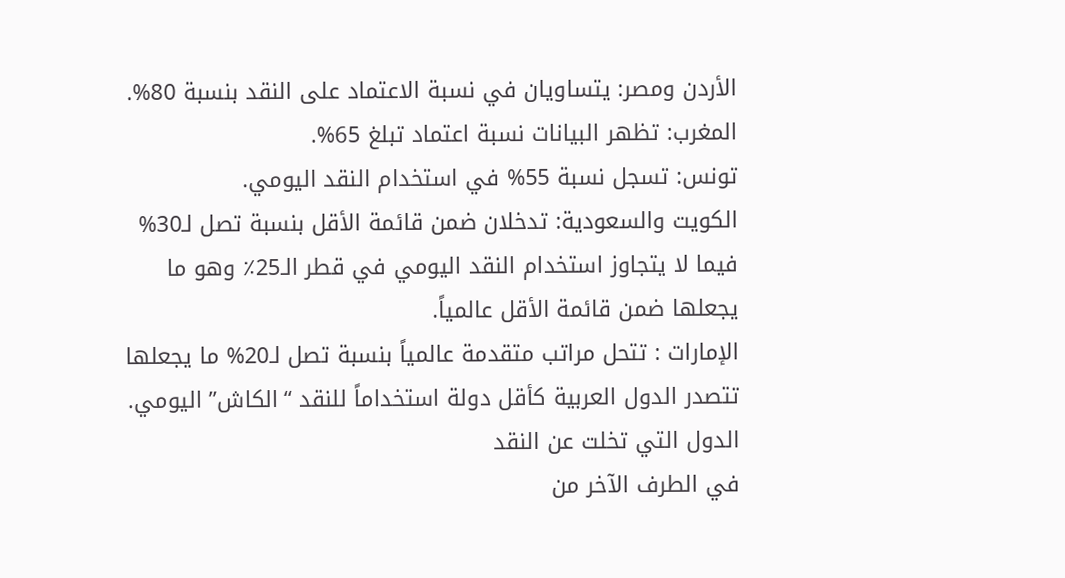الأردن ومصر: يتساويان في نسبة الاعتماد على النقد بنسبة 80%.
المغرب: تظهر البيانات نسبة اعتماد تبلغ 65%.
تونس: تسجل نسبة 55% في استخدام النقد اليومي.
الكويت والسعودية: تدخلان ضمن قائمة الأقل بنسبة تصل لـ30%
فيما لا يتجاوز استخدام النقد اليومي في قطر الـ25٪ وهو ما يجعلها ضمن قائمة الأقل عالمياً.
الإمارات : تتحل مراتب متقدمة عالمياً بنسبة تصل لـ20% ما يجعلها تتصدر الدول العربية كأقل دولة استخداماً للنقد “الكاش” اليومي.
الدول التي تخلت عن النقد
في الطرف الآخر من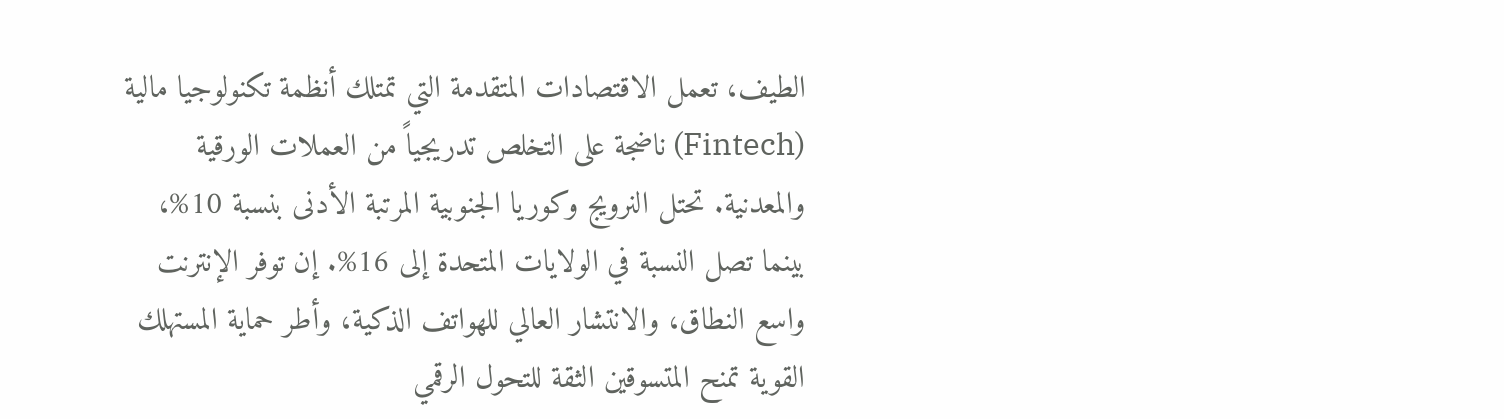الطيف، تعمل الاقتصادات المتقدمة التي تمتلك أنظمة تكنولوجيا مالية (Fintech) ناضجة على التخلص تدريجياً من العملات الورقية والمعدنية. تحتل النرويج وكوريا الجنوبية المرتبة الأدنى بنسبة 10%، بينما تصل النسبة في الولايات المتحدة إلى 16%. إن توفر الإنترنت واسع النطاق، والانتشار العالي للهواتف الذكية، وأطر حماية المستهلك القوية تمنح المتسوقين الثقة للتحول الرقمي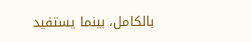بالكامل، بينما يستفيد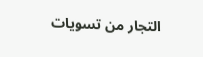التجار من تسويات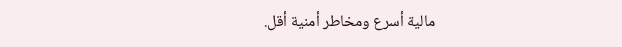مالية أسرع ومخاطر أمنية أقل.